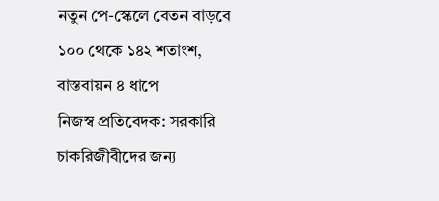নতুন পে-স্কেলে বেতন বাড়বে ১০০ থেকে ১৪২ শতাংশ, বাস্তবায়ন ৪ ধাপে
নিজস্ব প্রতিবেদক: সরকারি চাকরিজীবীদের জন্য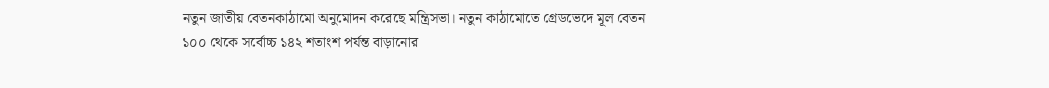নতুন জাতীয় বেতনকাঠামো অনুমোদন করেছে মন্ত্রিসভা। নতুন কাঠামোতে গ্রেডভেদে মূল বেতন ১০০ থেকে সর্বোচ্চ ১৪২ শতাংশ পর্যন্ত বাড়ানোর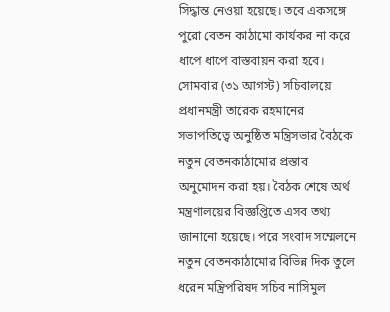সিদ্ধান্ত নেওয়া হয়েছে। তবে একসঙ্গে পুরো বেতন কাঠামো কার্যকর না করে ধাপে ধাপে বাস্তবায়ন করা হবে।
সোমবার (৩১ আগস্ট) সচিবালয়ে প্রধানমন্ত্রী তারেক রহমানের সভাপতিত্বে অনুষ্ঠিত মন্ত্রিসভার বৈঠকে নতুন বেতনকাঠামোর প্রস্তাব অনুমোদন করা হয়। বৈঠক শেষে অর্থ মন্ত্রণালয়ের বিজ্ঞপ্তিতে এসব তথ্য জানানো হয়েছে। পরে সংবাদ সম্মেলনে নতুন বেতনকাঠামোর বিভিন্ন দিক তুলে ধরেন মন্ত্রিপরিষদ সচিব নাসিমুল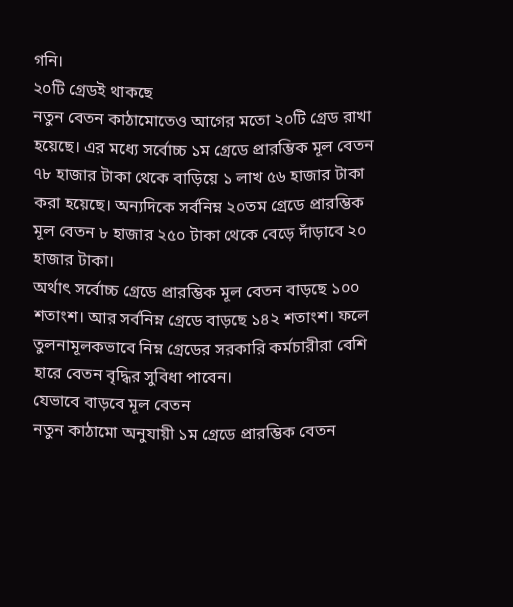গনি।
২০টি গ্রেডই থাকছে
নতুন বেতন কাঠামোতেও আগের মতো ২০টি গ্রেড রাখা হয়েছে। এর মধ্যে সর্বোচ্চ ১ম গ্রেডে প্রারম্ভিক মূল বেতন ৭৮ হাজার টাকা থেকে বাড়িয়ে ১ লাখ ৫৬ হাজার টাকা করা হয়েছে। অন্যদিকে সর্বনিম্ন ২০তম গ্রেডে প্রারম্ভিক মূল বেতন ৮ হাজার ২৫০ টাকা থেকে বেড়ে দাঁড়াবে ২০ হাজার টাকা।
অর্থাৎ সর্বোচ্চ গ্রেডে প্রারম্ভিক মূল বেতন বাড়ছে ১০০ শতাংশ। আর সর্বনিম্ন গ্রেডে বাড়ছে ১৪২ শতাংশ। ফলে তুলনামূলকভাবে নিম্ন গ্রেডের সরকারি কর্মচারীরা বেশি হারে বেতন বৃদ্ধির সুবিধা পাবেন।
যেভাবে বাড়বে মূল বেতন
নতুন কাঠামো অনুযায়ী ১ম গ্রেডে প্রারম্ভিক বেতন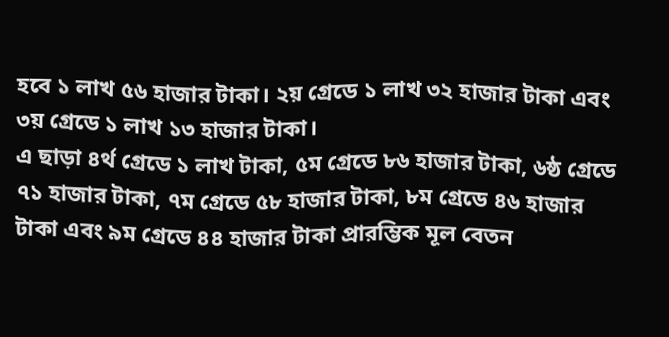হবে ১ লাখ ৫৬ হাজার টাকা। ২য় গ্রেডে ১ লাখ ৩২ হাজার টাকা এবং ৩য় গ্রেডে ১ লাখ ১৩ হাজার টাকা।
এ ছাড়া ৪র্থ গ্রেডে ১ লাখ টাকা, ৫ম গ্রেডে ৮৬ হাজার টাকা, ৬ষ্ঠ গ্রেডে ৭১ হাজার টাকা, ৭ম গ্রেডে ৫৮ হাজার টাকা, ৮ম গ্রেডে ৪৬ হাজার টাকা এবং ৯ম গ্রেডে ৪৪ হাজার টাকা প্রারম্ভিক মূল বেতন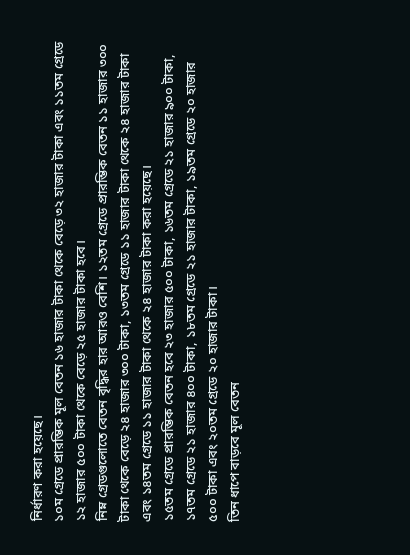নির্ধারণ করা হয়েছে।
১০ম গ্রেডে প্রারম্ভিক মূল বেতন ১৬ হাজার টাকা থেকে বেড়ে ৩২ হাজার টাকা এবং ১১তম গ্রেডে ১২ হাজার ৫০০ টাকা থেকে বেড়ে ২৫ হাজার টাকা হবে।
নিম্ন গ্রেডগুলোতে বেতন বৃদ্ধির হার আরও বেশি। ১২তম গ্রেডে প্রারম্ভিক বেতন ১১ হাজার ৩০০ টাকা থেকে বেড়ে ২৪ হাজার ৩০০ টাকা, ১৩তম গ্রেডে ১১ হাজার টাকা থেকে ২৪ হাজার টাকা এবং ১৪তম গ্রেডে ১১ হাজার টাকা থেকে ২৪ হাজার টাকা করা হয়েছে।
১৫তম গ্রেডে প্রারম্ভিক বেতন হবে ২৩ হাজার ৫০০ টাকা, ১৬তম গ্রেডে ২১ হাজার ৯০০ টাকা, ১৭তম গ্রেডে ২১ হাজার ৪০০ টাকা, ১৮তম গ্রেডে ২১ হাজার টাকা, ১৯তম গ্রেডে ২০ হাজার ৫০০ টাকা এবং ২০তম গ্রেডে ২০ হাজার টাকা।
তিন ধাপে বাড়বে মূল বেতন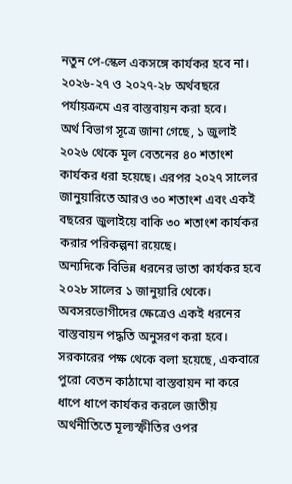নতুন পে-স্কেল একসঙ্গে কার্যকর হবে না। ২০২৬-২৭ ও ২০২৭-২৮ অর্থবছরে পর্যায়ক্রমে এর বাস্তবায়ন করা হবে।
অর্থ বিভাগ সূত্রে জানা গেছে, ১ জুলাই ২০২৬ থেকে মূল বেতনের ৪০ শতাংশ কার্যকর ধরা হয়েছে। এরপর ২০২৭ সালের জানুয়ারিতে আরও ৩০ শতাংশ এবং একই বছরের জুলাইয়ে বাকি ৩০ শতাংশ কার্যকর করার পরিকল্পনা রয়েছে।
অন্যদিকে বিভিন্ন ধরনের ভাতা কার্যকর হবে ২০২৮ সালের ১ জানুয়ারি থেকে। অবসরভোগীদের ক্ষেত্রেও একই ধরনের বাস্তবায়ন পদ্ধতি অনুসরণ করা হবে।
সরকারের পক্ষ থেকে বলা হয়েছে, একবারে পুরো বেতন কাঠামো বাস্তবায়ন না করে ধাপে ধাপে কার্যকর করলে জাতীয় অর্থনীতিতে মূল্যস্ফীতির ওপর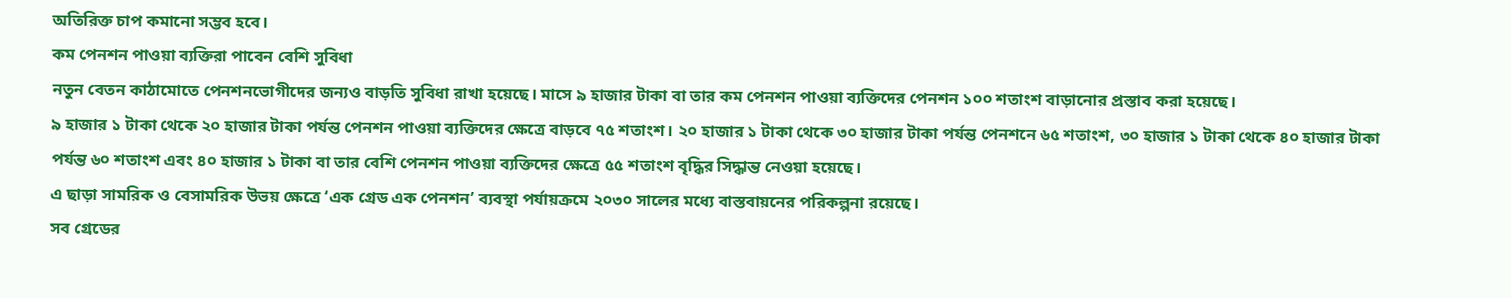অতিরিক্ত চাপ কমানো সম্ভব হবে।
কম পেনশন পাওয়া ব্যক্তিরা পাবেন বেশি সুবিধা
নতুন বেতন কাঠামোতে পেনশনভোগীদের জন্যও বাড়তি সুবিধা রাখা হয়েছে। মাসে ৯ হাজার টাকা বা তার কম পেনশন পাওয়া ব্যক্তিদের পেনশন ১০০ শতাংশ বাড়ানোর প্রস্তাব করা হয়েছে।
৯ হাজার ১ টাকা থেকে ২০ হাজার টাকা পর্যন্ত পেনশন পাওয়া ব্যক্তিদের ক্ষেত্রে বাড়বে ৭৫ শতাংশ। ২০ হাজার ১ টাকা থেকে ৩০ হাজার টাকা পর্যন্ত পেনশনে ৬৫ শতাংশ, ৩০ হাজার ১ টাকা থেকে ৪০ হাজার টাকা পর্যন্ত ৬০ শতাংশ এবং ৪০ হাজার ১ টাকা বা তার বেশি পেনশন পাওয়া ব্যক্তিদের ক্ষেত্রে ৫৫ শতাংশ বৃদ্ধির সিদ্ধান্ত নেওয়া হয়েছে।
এ ছাড়া সামরিক ও বেসামরিক উভয় ক্ষেত্রে ‘এক গ্রেড এক পেনশন’ ব্যবস্থা পর্যায়ক্রমে ২০৩০ সালের মধ্যে বাস্তবায়নের পরিকল্পনা রয়েছে।
সব গ্রেডের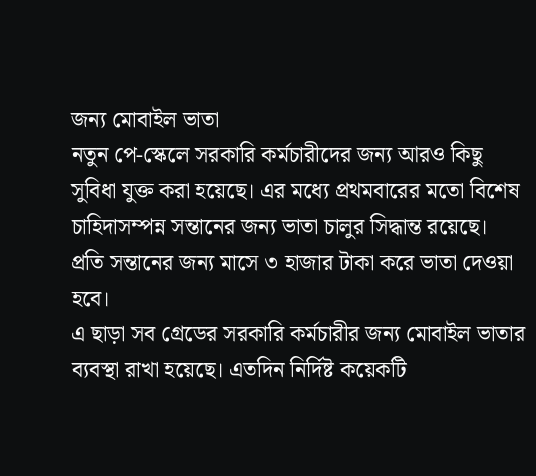জন্য মোবাইল ভাতা
নতুন পে-স্কেলে সরকারি কর্মচারীদের জন্য আরও কিছু সুবিধা যুক্ত করা হয়েছে। এর মধ্যে প্রথমবারের মতো বিশেষ চাহিদাসম্পন্ন সন্তানের জন্য ভাতা চালুর সিদ্ধান্ত রয়েছে। প্রতি সন্তানের জন্য মাসে ৩ হাজার টাকা করে ভাতা দেওয়া হবে।
এ ছাড়া সব গ্রেডের সরকারি কর্মচারীর জন্য মোবাইল ভাতার ব্যবস্থা রাখা হয়েছে। এতদিন নির্দিষ্ট কয়েকটি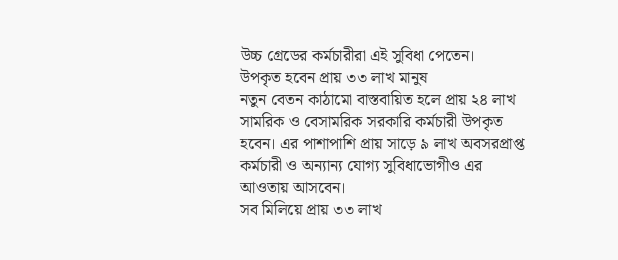উচ্চ গ্রেডের কর্মচারীরা এই সুবিধা পেতেন।
উপকৃত হবেন প্রায় ৩৩ লাখ মানুষ
নতুন বেতন কাঠামো বাস্তবায়িত হলে প্রায় ২৪ লাখ সামরিক ও বেসামরিক সরকারি কর্মচারী উপকৃত হবেন। এর পাশাপাশি প্রায় সাড়ে ৯ লাখ অবসরপ্রাপ্ত কর্মচারী ও অন্যান্য যোগ্য সুবিধাভোগীও এর আওতায় আসবেন।
সব মিলিয়ে প্রায় ৩৩ লাখ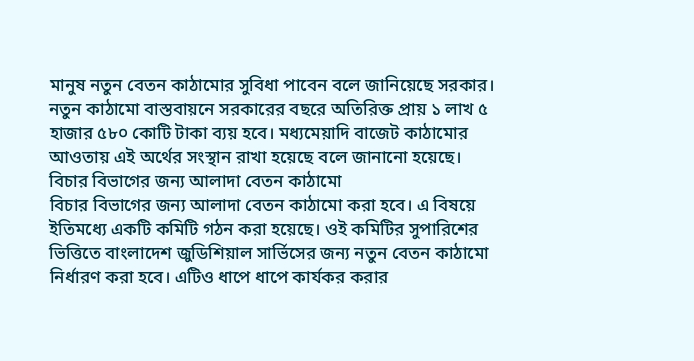মানুষ নতুন বেতন কাঠামোর সুবিধা পাবেন বলে জানিয়েছে সরকার।
নতুন কাঠামো বাস্তবায়নে সরকারের বছরে অতিরিক্ত প্রায় ১ লাখ ৫ হাজার ৫৮০ কোটি টাকা ব্যয় হবে। মধ্যমেয়াদি বাজেট কাঠামোর আওতায় এই অর্থের সংস্থান রাখা হয়েছে বলে জানানো হয়েছে।
বিচার বিভাগের জন্য আলাদা বেতন কাঠামো
বিচার বিভাগের জন্য আলাদা বেতন কাঠামো করা হবে। এ বিষয়ে ইতিমধ্যে একটি কমিটি গঠন করা হয়েছে। ওই কমিটির সুপারিশের ভিত্তিতে বাংলাদেশ জুডিশিয়াল সার্ভিসের জন্য নতুন বেতন কাঠামো নির্ধারণ করা হবে। এটিও ধাপে ধাপে কার্যকর করার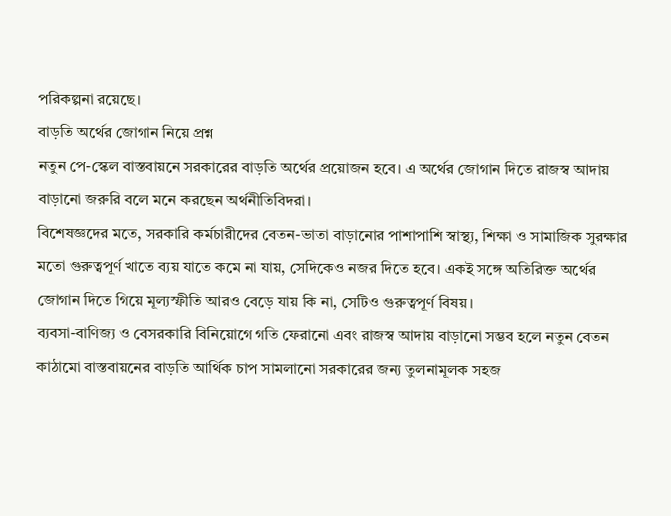পরিকল্পনা রয়েছে।
বাড়তি অর্থের জোগান নিয়ে প্রশ্ন
নতুন পে-স্কেল বাস্তবায়নে সরকারের বাড়তি অর্থের প্রয়োজন হবে। এ অর্থের জোগান দিতে রাজস্ব আদায় বাড়ানো জরুরি বলে মনে করছেন অর্থনীতিবিদরা।
বিশেষজ্ঞদের মতে, সরকারি কর্মচারীদের বেতন-ভাতা বাড়ানোর পাশাপাশি স্বাস্থ্য, শিক্ষা ও সামাজিক সুরক্ষার মতো গুরুত্বপূর্ণ খাতে ব্যয় যাতে কমে না যায়, সেদিকেও নজর দিতে হবে। একই সঙ্গে অতিরিক্ত অর্থের জোগান দিতে গিয়ে মূল্যস্ফীতি আরও বেড়ে যায় কি না, সেটিও গুরুত্বপূর্ণ বিষয়।
ব্যবসা-বাণিজ্য ও বেসরকারি বিনিয়োগে গতি ফেরানো এবং রাজস্ব আদায় বাড়ানো সম্ভব হলে নতুন বেতন কাঠামো বাস্তবায়নের বাড়তি আর্থিক চাপ সামলানো সরকারের জন্য তুলনামূলক সহজ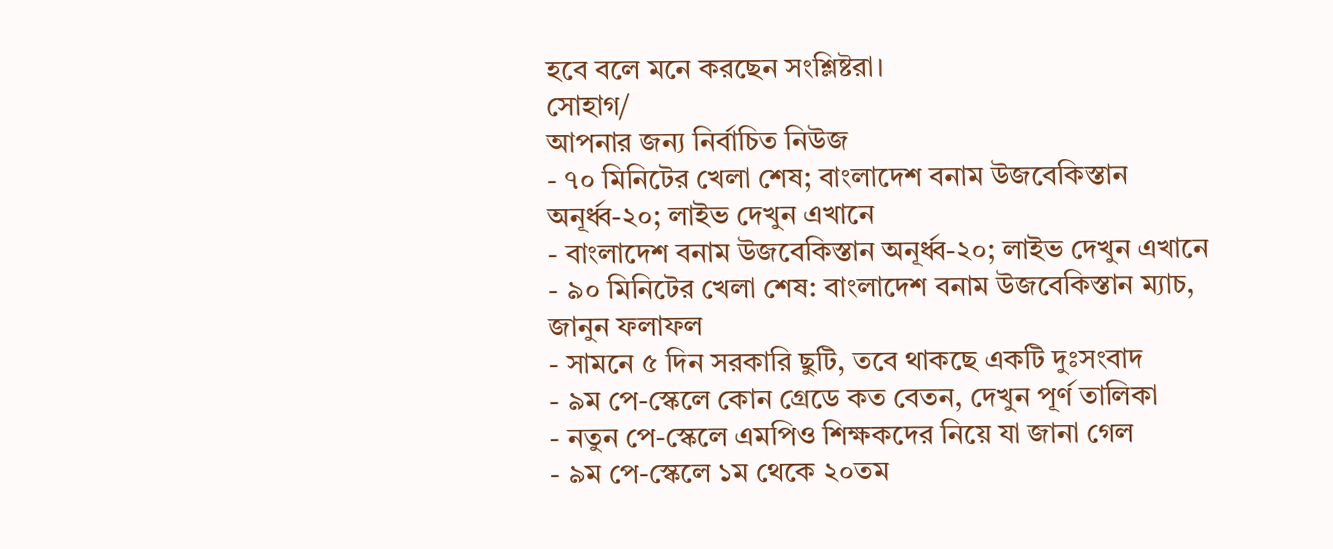হবে বলে মনে করছেন সংশ্লিষ্টরা।
সোহাগ/
আপনার জন্য নির্বাচিত নিউজ
- ৭০ মিনিটের খেলা শেষ; বাংলাদেশ বনাম উজবেকিস্তান অনূর্ধ্ব-২০; লাইভ দেখুন এখানে
- বাংলাদেশ বনাম উজবেকিস্তান অনূর্ধ্ব-২০; লাইভ দেখুন এখানে
- ৯০ মিনিটের খেলা শেষ: বাংলাদেশ বনাম উজবেকিস্তান ম্যাচ, জানুন ফলাফল
- সামনে ৫ দিন সরকারি ছুটি, তবে থাকছে একটি দুঃসংবাদ
- ৯ম পে-স্কেলে কোন গ্রেডে কত বেতন, দেখুন পূর্ণ তালিকা
- নতুন পে-স্কেলে এমপিও শিক্ষকদের নিয়ে যা জানা গেল
- ৯ম পে-স্কেলে ১ম থেকে ২০তম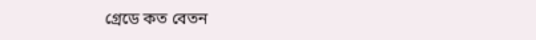গ্রেডে কত বেতন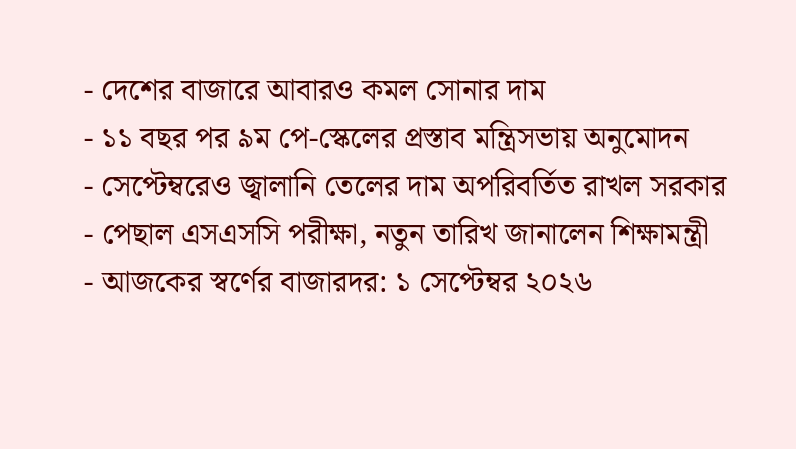- দেশের বাজারে আবারও কমল সোনার দাম
- ১১ বছর পর ৯ম পে-স্কেলের প্রস্তাব মন্ত্রিসভায় অনুমোদন
- সেপ্টেম্বরেও জ্বালানি তেলের দাম অপরিবর্তিত রাখল সরকার
- পেছাল এসএসসি পরীক্ষা, নতুন তারিখ জানালেন শিক্ষামন্ত্রী
- আজকের স্বর্ণের বাজারদর: ১ সেপ্টেম্বর ২০২৬